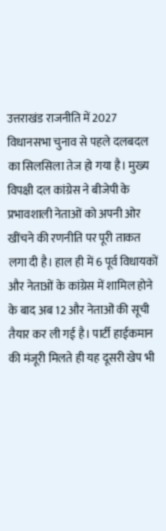उत्तराखंड राजनीति में 2027 विधानसभा चुनाव से पहले दलबदल का सिलसिला तेज हो गया है। मुख्य विपक्षी दल कांग्रेस ने बीजेपी के प्रभावशाली नेताओं को अपनी ओर खींचने की रणनीति पर पूरी ताकत लगा दी है। हाल ही में 6 पूर्व विधायकों और नेताओं के कांग्रेस में शामिल होने के बाद अब 12 और नेताओं की सूची तैयार कर ली गई है। पार्टी हाईकमान की मंजूरी मिलते ही यह दूसरी खेप भी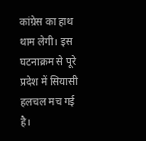कांग्रेस का हाथ थाम लेगी। इस घटनाक्रम से पूरे प्रदेश में सियासी हलचल मच गई है।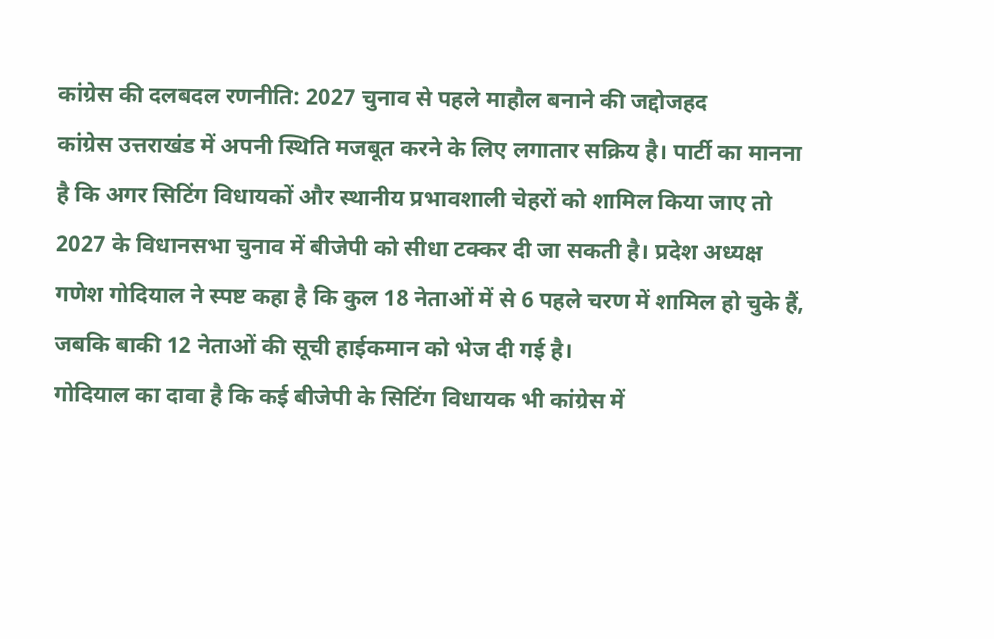कांग्रेस की दलबदल रणनीति: 2027 चुनाव से पहले माहौल बनाने की जद्दोजहद
कांग्रेस उत्तराखंड में अपनी स्थिति मजबूत करने के लिए लगातार सक्रिय है। पार्टी का मानना है कि अगर सिटिंग विधायकों और स्थानीय प्रभावशाली चेहरों को शामिल किया जाए तो 2027 के विधानसभा चुनाव में बीजेपी को सीधा टक्कर दी जा सकती है। प्रदेश अध्यक्ष गणेश गोदियाल ने स्पष्ट कहा है कि कुल 18 नेताओं में से 6 पहले चरण में शामिल हो चुके हैं, जबकि बाकी 12 नेताओं की सूची हाईकमान को भेज दी गई है।
गोदियाल का दावा है कि कई बीजेपी के सिटिंग विधायक भी कांग्रेस में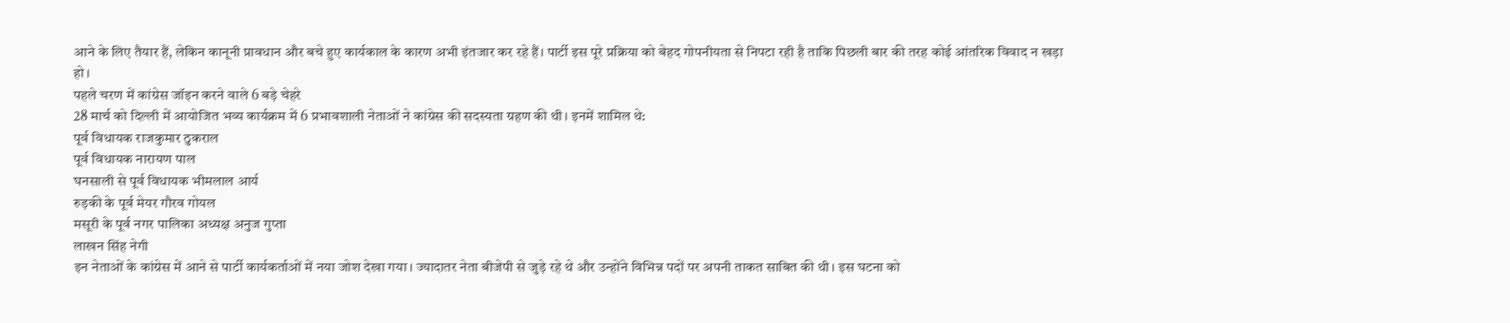आने के लिए तैयार हैं, लेकिन कानूनी प्रावधान और बचे हुए कार्यकाल के कारण अभी इंतजार कर रहे हैं। पार्टी इस पूरे प्रक्रिया को बेहद गोपनीयता से निपटा रही है ताकि पिछली बार की तरह कोई आंतरिक विवाद न खड़ा हो।
पहले चरण में कांग्रेस जॉइन करने वाले 6 बड़े चेहरे
28 मार्च को दिल्ली में आयोजित भव्य कार्यक्रम में 6 प्रभावशाली नेताओं ने कांग्रेस की सदस्यता ग्रहण की थी। इनमें शामिल थे:
पूर्व विधायक राजकुमार ठुकराल
पूर्व विधायक नारायण पाल
घनसाली से पूर्व विधायक भीमलाल आर्य
रुड़की के पूर्व मेयर गौरव गोयल
मसूरी के पूर्व नगर पालिका अध्यक्ष अनुज गुप्ता
लाखन सिंह नेगी
इन नेताओं के कांग्रेस में आने से पार्टी कार्यकर्ताओं में नया जोश देखा गया। ज्यादातर नेता बीजेपी से जुड़े रहे थे और उन्होंने विभिन्न पदों पर अपनी ताकत साबित की थी। इस घटना को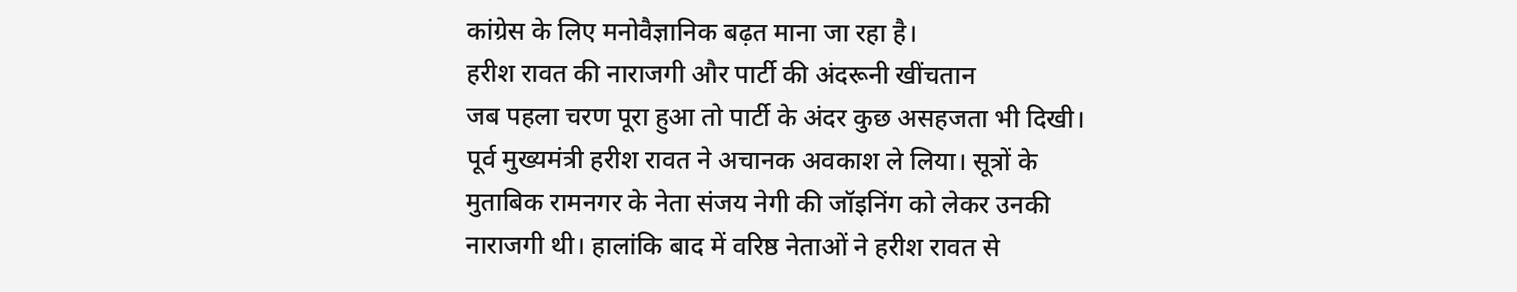कांग्रेस के लिए मनोवैज्ञानिक बढ़त माना जा रहा है।
हरीश रावत की नाराजगी और पार्टी की अंदरूनी खींचतान
जब पहला चरण पूरा हुआ तो पार्टी के अंदर कुछ असहजता भी दिखी। पूर्व मुख्यमंत्री हरीश रावत ने अचानक अवकाश ले लिया। सूत्रों के मुताबिक रामनगर के नेता संजय नेगी की जॉइनिंग को लेकर उनकी नाराजगी थी। हालांकि बाद में वरिष्ठ नेताओं ने हरीश रावत से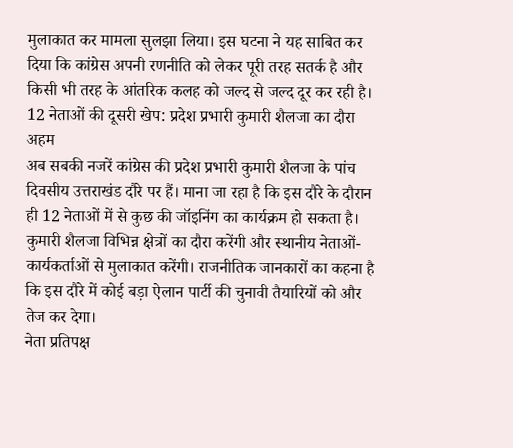मुलाकात कर मामला सुलझा लिया। इस घटना ने यह साबित कर दिया कि कांग्रेस अपनी रणनीति को लेकर पूरी तरह सतर्क है और किसी भी तरह के आंतरिक कलह को जल्द से जल्द दूर कर रही है।
12 नेताओं की दूसरी खेप: प्रदेश प्रभारी कुमारी शैलजा का दौरा अहम
अब सबकी नजरें कांग्रेस की प्रदेश प्रभारी कुमारी शैलजा के पांच दिवसीय उत्तराखंड दौरे पर हैं। माना जा रहा है कि इस दौरे के दौरान ही 12 नेताओं में से कुछ की जॉइनिंग का कार्यक्रम हो सकता है। कुमारी शैलजा विभिन्न क्षेत्रों का दौरा करेंगी और स्थानीय नेताओं-कार्यकर्ताओं से मुलाकात करेंगी। राजनीतिक जानकारों का कहना है कि इस दौरे में कोई बड़ा ऐलान पार्टी की चुनावी तैयारियों को और तेज कर देगा।
नेता प्रतिपक्ष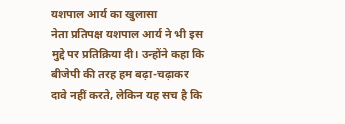यशपाल आर्य का खुलासा
नेता प्रतिपक्ष यशपाल आर्य ने भी इस मुद्दे पर प्रतिक्रिया दी। उन्होंने कहा कि बीजेपी की तरह हम बढ़ा-चढ़ाकर दावे नहीं करते, लेकिन यह सच है कि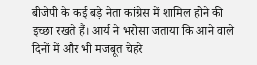बीजेपी के कई बड़े नेता कांग्रेस में शामिल होने की इच्छा रखते हैं। आर्य ने भरोसा जताया कि आने वाले दिनों में और भी मजबूत चेहरे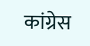कांग्रेस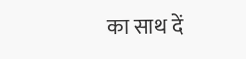का साथ दें